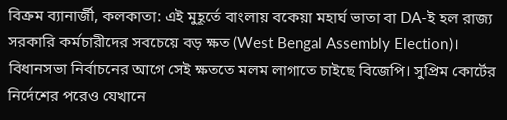বিক্রম ব্যানার্জী, কলকাতা: এই মুহূর্তে বাংলায় বকেয়া মহার্ঘ ভাতা বা DA-ই হল রাজ্য সরকারি কর্মচারীদের সবচেয়ে বড় ক্ষত (West Bengal Assembly Election)। বিধানসভা নির্বাচনের আগে সেই ক্ষততে মলম লাগাতে চাইছে বিজেপি। সুপ্রিম কোর্টের নির্দেশের পরেও যেখানে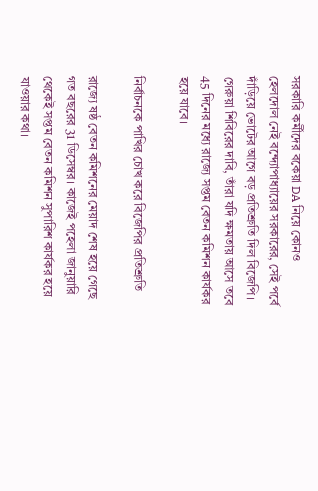সরকারি কর্মীদের বকেয়া DA নিয়ে কোনও হেলদোল নেই বন্দ্যোপাধ্যায়ের সরকারের, সেই পর্বে দাঁড়িয়ে ভোটের আগে বড় প্রতিশ্রুতি দিল বিজেপি। গেরুয়া শিবিরের দাবি, তাঁরা যদি ক্ষমতায় আসে তবে 45 দিনের মধ্যে রাজ্যে সপ্তম বেতন কমিশন কার্যকর হয়ে যাবে।

নির্বাচনকে পাখির চোখ করে বিজেপির প্রতিশ্রুতি

রাজ্যে ষষ্ঠ বেতন কমিশনের মেয়াদ শেষ হয়ে গেছে গত বছরের 31 ডিসেম্বর। কাজেই পহেলা জানুয়ারি থেকেই সপ্তম বেতন কমিশন সুপারিশ কার্যকর হয়ে যাওয়ার কথা।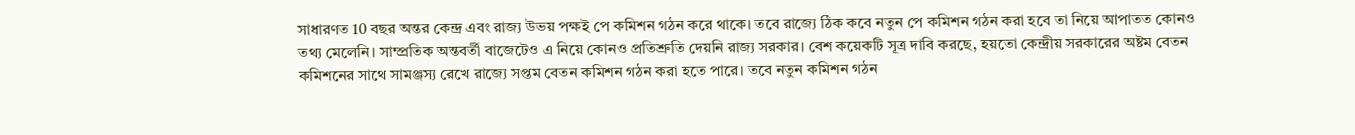সাধারণত 10 বছর অন্তর কেন্দ্র এবং রাজ্য উভয় পক্ষই পে কমিশন গঠন করে থাকে। তবে রাজ্যে ঠিক কবে নতুন পে কমিশন গঠন করা হবে তা নিয়ে আপাতত কোনও তথ্য মেলেনি। সাম্প্রতিক অন্তবর্তী বাজেটেও এ নিয়ে কোনও প্রতিশ্রুতি দেয়নি রাজ্য সরকার। বেশ কয়েকটি সূত্র দাবি করছে, হয়তো কেন্দ্রীয় সরকারের অষ্টম বেতন কমিশনের সাথে সামঞ্জস্য রেখে রাজ্যে সপ্তম বেতন কমিশন গঠন করা হতে পারে। তবে নতুন কমিশন গঠন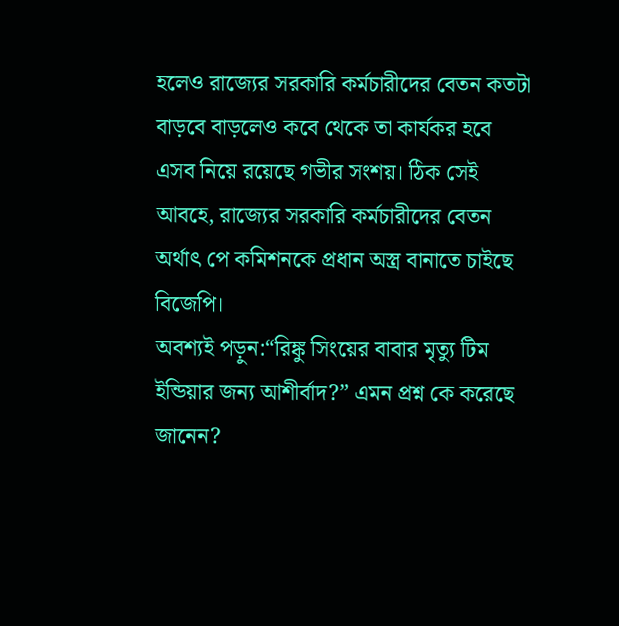হলেও রাজ্যের সরকারি কর্মচারীদের বেতন কতটা বাড়বে বাড়লেও কবে থেকে তা কার্যকর হবে এসব নিয়ে রয়েছে গভীর সংশয়। ঠিক সেই আবহে, রাজ্যের সরকারি কর্মচারীদের বেতন অর্থাৎ পে কমিশনকে প্রধান অস্ত্র বানাতে চাইছে বিজেপি।
অবশ্যই পড়ুন:“রিঙ্কু সিংয়ের বাবার মৃত্যু টিম ইন্ডিয়ার জন্য আশীর্বাদ?” এমন প্রশ্ন কে করেছে জানেন?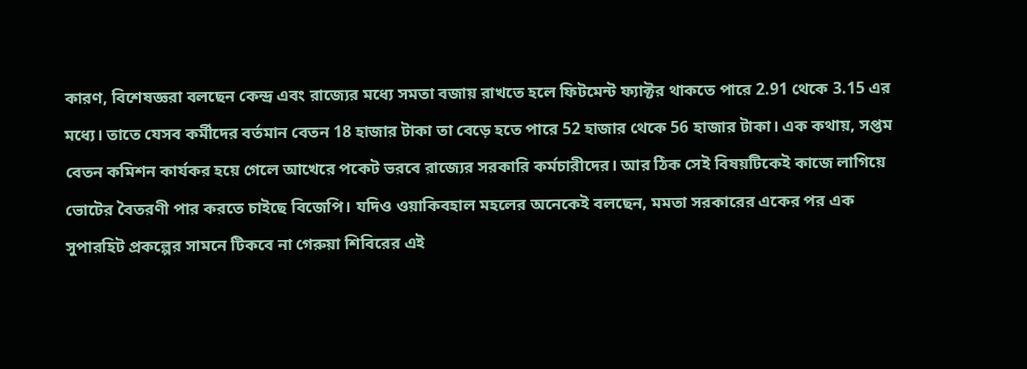কারণ, বিশেষজ্ঞরা বলছেন কেন্দ্র এবং রাজ্যের মধ্যে সমতা বজায় রাখতে হলে ফিটমেন্ট ফ্যাক্টর থাকতে পারে 2.91 থেকে 3.15 এর মধ্যে। তাতে যেসব কর্মীদের বর্তমান বেতন 18 হাজার টাকা তা বেড়ে হতে পারে 52 হাজার থেকে 56 হাজার টাকা। এক কথায়, সপ্তম বেতন কমিশন কার্যকর হয়ে গেলে আখেরে পকেট ভরবে রাজ্যের সরকারি কর্মচারীদের। আর ঠিক সেই বিষয়টিকেই কাজে লাগিয়ে ভোটের বৈতরণী পার করতে চাইছে বিজেপি। যদিও ওয়াকিবহাল মহলের অনেকেই বলছেন, মমতা সরকারের একের পর এক সুপারহিট প্রকল্পের সামনে টিকবে না গেরুয়া শিবিরের এই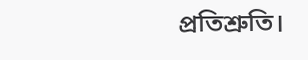প্রতিশ্রুতি।